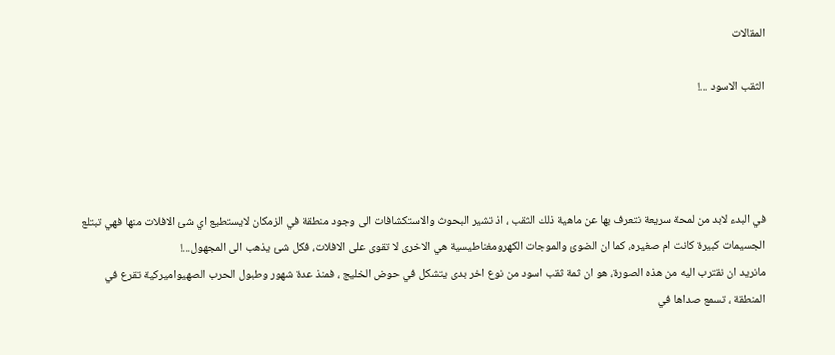المقالات

الثقب الاسود ...!




في البدء لابد من لمحة سريعة نتعرف بها عن ماهية ذلك الثقب ، اذ تشير البحوث والاستكشافات الى وجود منطقة في الزمكان لايستطيع اي شئ الافلات منها فهي تبتلع الجسيمات كبيرة كانت ام صغيره، كما ان الضوئ والموجات الكهرومغناطيسية هي الاخرى لا تقوى على الافلات، فكل شئ يذهب الى المجهول...!
مانريد ان نقترب اليه من هذه الصورة، هو ان ثمة ثقب اسود من نوع اخر بدى يتشكل في حوض الخليج ، فمنذ عدة شهور وطبول الحرب الصهيواميركية تقرع في المنطقة ، تسمع صداها في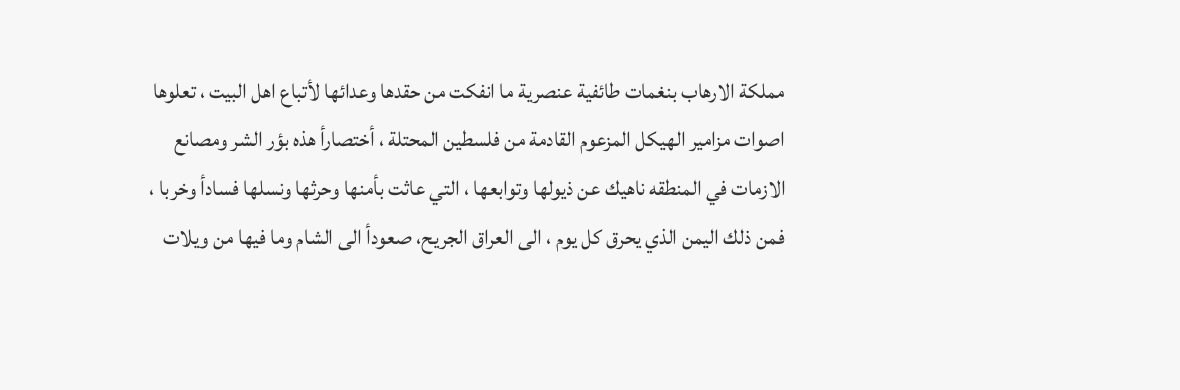مملكة الارهاب بنغمات طائفية عنصرية ما انفكت من حقدها وعدائها لأتباع اهل البيت ، تعلوها اصوات مزامير الهيكل المزعوم القادمة من فلسطين المحتلة ، أختصارأ هذه بؤر الشر ومصانع الازمات في المنطقه ناهيك عن ذيولها وتوابعها ، التي عاثت بأمنها وحرثها ونسلها فسادأ وخربا ،
فمن ذلك اليمن الذي يحرق كل يوم ، الى العراق الجريح، صعودأ الى الشام وما فيها من ويلات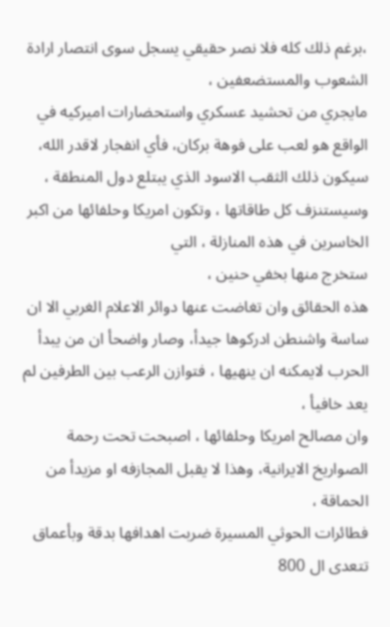،برغم ذلك كله فلا نصر حقيقي يسجل سوى انتصار ارادة الشعوب والمستضعفين ،
مايجري من تحشيد عسكري واستحضارات اميركيه في الواقع هو لعب على فوهة بركان، فأي انفجار لاقدر الله، سيكون ذلك الثقب الاسود الذي يبتلع دول المنطقة ، وسيستنزف كل طاقاتها ، وتكون امريكا وحلفائها من اكبر الخاسرين في هذه المنازلة ، التي
ستخرج منها بخفي حنين ،
هذه الحقائق وان تغاضت عنها دوائر الاعلام الغربي الا ان ساسة واشنطن ادركوها جيدأ، وصار واضحأ ان من يبدأ الحرب لايمكنه ان ينهيها ، فتوازن الرعب بين الطرفين لم يعد خافيأ ،
وان مصالح امريكا وحلفائها ، اصبحت تحت رحمة الصواريخ الايرانية، وهذا لا يقبل المجازفه او مزيدأ من الحماقة ،
فطائرات الحوثي المسيرة ضربت اهدافها بدقة وبأعماق تتعدى ال 800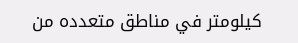كيلومتر في مناطق متعدده من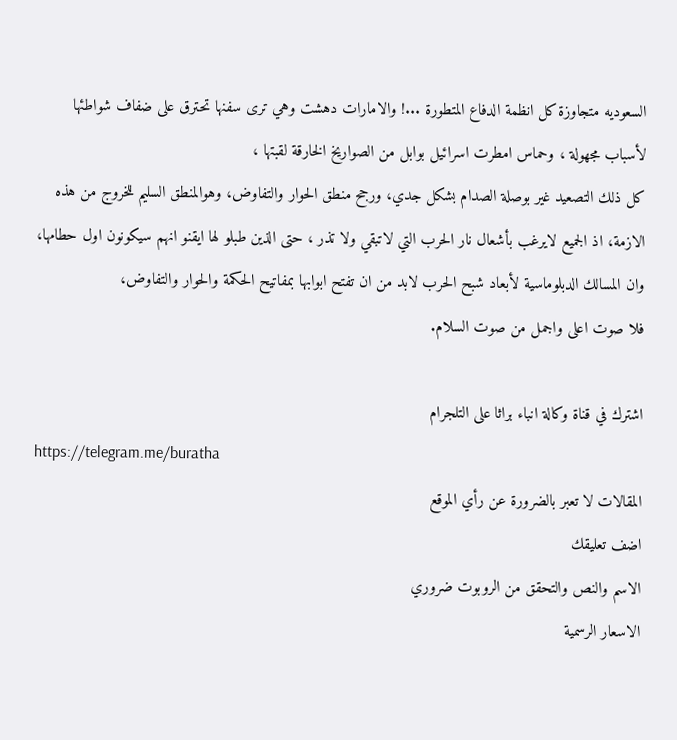السعوديه متجاوزة كل انظمة الدفاع المتطورة ...! والامارات دهشت وهي ترى سفنها تحترق على ضفاف شواطئها لأسباب مجهولة ، وحماس امطرت اسرائيل بوابل من الصواريخ الخارقة لقبتها ،
كل ذلك التصعيد غير بوصلة الصدام بشكل جدي، ورجح منطق الحوار والتفاوض، وهوالمنطق السليم للخروج من هذه الازمة، اذ الجميع لايرغب بأشعال نار الحرب التي لاتبقي ولا تذر ، حتى الذين طبلو لها ايقنو انهم سيكونون اول حطامها، وان المسالك الدبلوماسية لأبعاد شبح الحرب لابد من ان تفتح ابوابها بمفاتيح الحكمة والحوار والتفاوض،
فلا صوت اعلى واجمل من صوت السلام.

اشترك في قناة وكالة انباء براثا على التلجرام
https://telegram.me/buratha
المقالات لا تعبر بالضرورة عن رأي الموقع
اضف تعليقك
الاسم والنص والتحقق من الروبوت ضروري
الاسعار الرسمية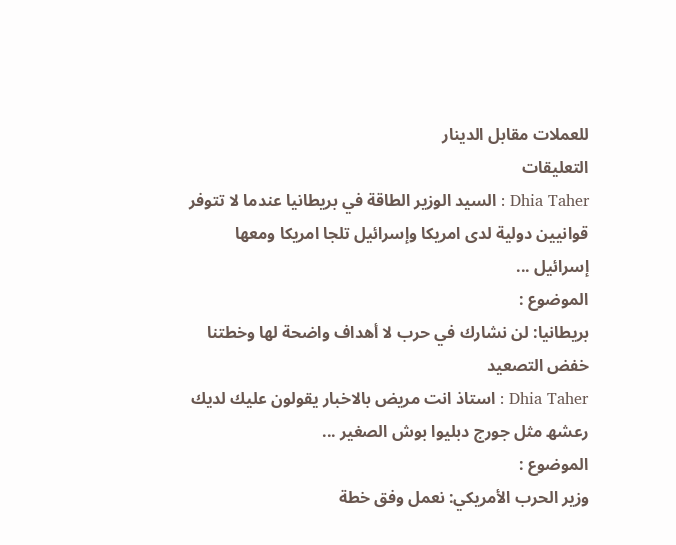للعملات مقابل الدينار
التعليقات
Dhia Taher : السيد الوزير الطاقة في بريطانيا عندما لا تتوفر قوانيين دولية لدى امريكا وإسرائيل تلجا امريكا ومعھا إسرائيل ...
الموضوع :
بريطانيا: لن نشارك في حرب لا أهداف واضحة لها وخطتنا خفض التصعيد
Dhia Taher : استاذ انت مريض بالاخبار يقولون عليك لديك رعشھ مثل جورج دبليوا بوش الصغير ...
الموضوع :
وزير الحرب الأمريكي: نعمل وفق خطة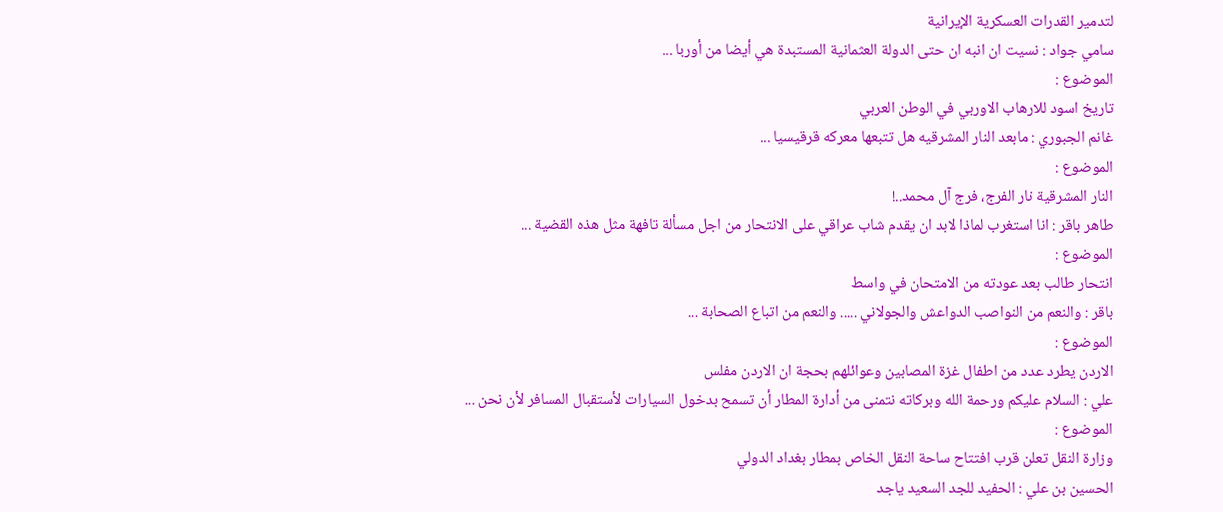لتدمير القدرات العسكرية الإيرانية
سامي جواد : نسيت ان انبه ان حتى الدولة العثمانية المستبدة هي أيضا من أوربا ...
الموضوع :
تاريخ اسود للارهاب الاوربي في الوطن العربي
غانم الجبوري : مابعد النار المشرقيه هل تتبعها معركه قرقيسيا ...
الموضوع :
النار المشرقية نار الفرج، فرج آل محمد..!
طاهر باقر : انا استغرب لماذا لابد ان يقدم شاب عراقي على الانتحار من اجل مسألة تافهة مثل هذه القضية ...
الموضوع :
انتحار طالب بعد عودته من الامتحان في واسط
باقر : والنعم من النواصب الدواعش والجولاني ..... والنعم من اتباع الصحابة ...
الموضوع :
الاردن يطرد عدد من اطفال غزة المصابين وعوائلهم بحجة ان الاردن مفلس
علي : السلام عليكم ورحمة الله وبركاته نتمنى من أدارة المطار أن تسمح بدخول السيارات لأستقبال المسافر لأن نحن ...
الموضوع :
وزارة النقل تعلن قرب افتتاح ساحة النقل الخاص بمطار بغداد الدولي
الحسين بن علي : الحفيد للجد السعيد ياجد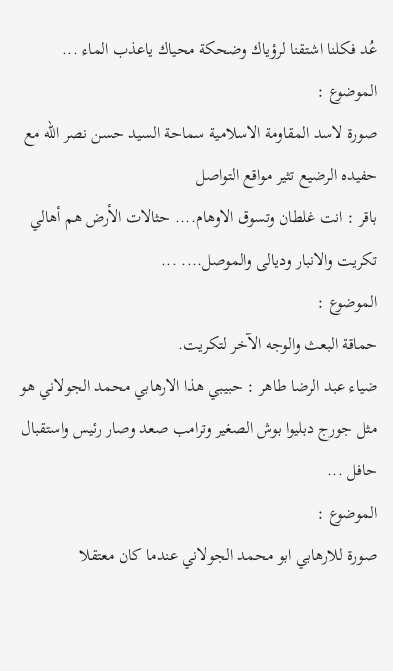عُد فكلنا اشتقنا لرؤياك وضحكة محياك ياعذب الماء ...
الموضوع :
صورة لاسد المقاومة الاسلامية سماحة السيد حسن نصر الله مع حفيده الرضيع تثير مواقع التواصل
باقر : انت غلطان وتسوق الاوهام.... حثالات الأرض هم أهالي تكريت والانبار وديالى والموصل.... ...
الموضوع :
حماقة البعث والوجه الآخر لتكريت.
ضياء عبد الرضا طاهر : حبيبي ھذا الارھابي محمد الجولاني ھو مثل جورج دبليوا بوش الصغير وترامب صعد وصار رئيس واستقبال حافل ...
الموضوع :
صورة للارهابي ابو محمد الجولاني عندما كان معتقلا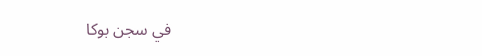في سجن بوكا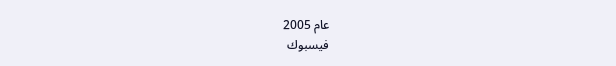عام 2005
فيسبوك